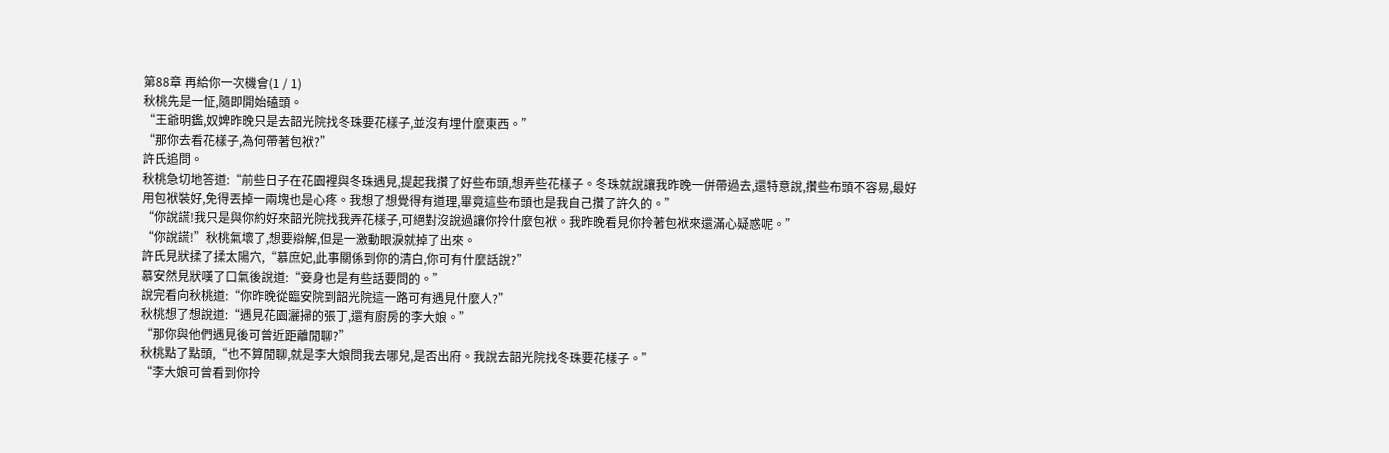第88章 再給你一次機會(1 / 1)
秋桃先是一怔,隨即開始磕頭。
“王爺明鑑,奴婢昨晚只是去韶光院找冬珠要花樣子,並沒有埋什麼東西。”
“那你去看花樣子,為何帶著包袱?”
許氏追問。
秋桃急切地答道:“前些日子在花園裡與冬珠遇見,提起我攢了好些布頭,想弄些花樣子。冬珠就說讓我昨晚一併帶過去,還特意說,攢些布頭不容易,最好用包袱裝好,免得丟掉一兩塊也是心疼。我想了想覺得有道理,畢竟這些布頭也是我自己攢了許久的。”
“你說謊!我只是與你約好來韶光院找我弄花樣子,可絕對沒說過讓你拎什麼包袱。我昨晚看見你拎著包袱來還滿心疑惑呢。”
“你說謊!”秋桃氣壞了,想要辯解,但是一激動眼淚就掉了出來。
許氏見狀揉了揉太陽穴,“慕庶妃,此事關係到你的清白,你可有什麼話說?”
慕安然見狀嘆了口氣後說道:“妾身也是有些話要問的。”
說完看向秋桃道:“你昨晚從臨安院到韶光院這一路可有遇見什麼人?”
秋桃想了想說道:“遇見花園灑掃的張丁,還有廚房的李大娘。”
“那你與他們遇見後可曾近距離閒聊?”
秋桃點了點頭,“也不算閒聊,就是李大娘問我去哪兒,是否出府。我說去韶光院找冬珠要花樣子。”
“李大娘可曾看到你拎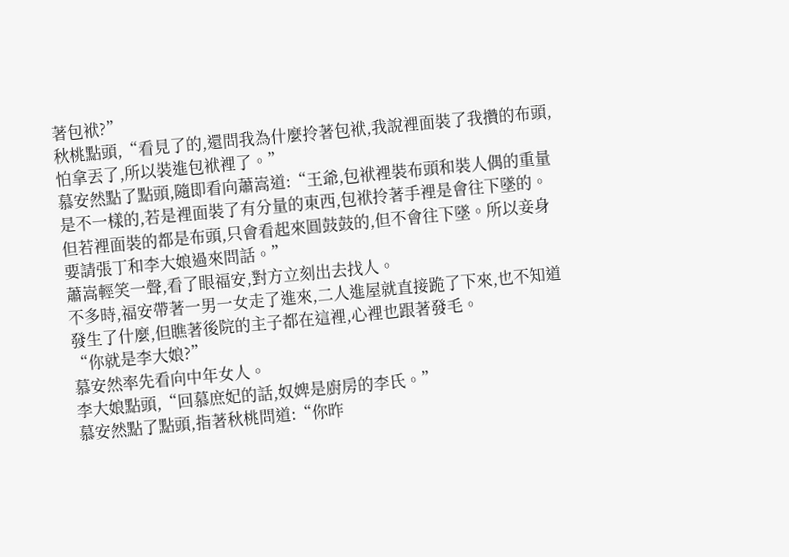著包袱?”
秋桃點頭,“看見了的,還問我為什麼拎著包袱,我說裡面裝了我攢的布頭,怕拿丟了,所以裝進包袱裡了。”
慕安然點了點頭,隨即看向蕭嵩道:“王爺,包袱裡裝布頭和裝人偶的重量是不一樣的,若是裡面裝了有分量的東西,包袱拎著手裡是會往下墜的。但若裡面裝的都是布頭,只會看起來圓鼓鼓的,但不會往下墜。所以妾身要請張丁和李大娘過來問話。”
蕭嵩輕笑一聲,看了眼福安,對方立刻出去找人。
不多時,福安帶著一男一女走了進來,二人進屋就直接跪了下來,也不知道發生了什麼,但瞧著後院的主子都在這裡,心裡也跟著發毛。
“你就是李大娘?”
慕安然率先看向中年女人。
李大娘點頭,“回慕庶妃的話,奴婢是廚房的李氏。”
慕安然點了點頭,指著秋桃問道:“你昨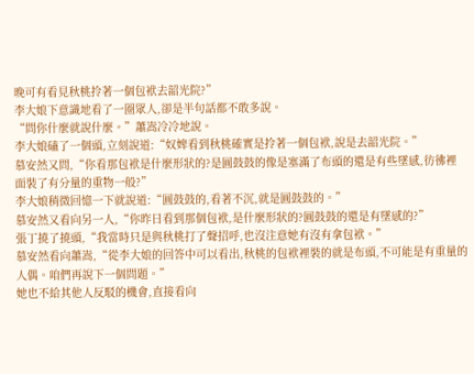晚可有看見秋桃拎著一個包袱去韶光院?”
李大娘下意識地看了一圈眾人,卻是半句話都不敢多說。
“問你什麼就說什麼。”蕭嵩冷冷地說。
李大娘磕了一個頭,立刻說道:“奴婢看到秋桃確實是拎著一個包袱,說是去韶光院。”
慕安然又問,“你看那包袱是什麼形狀的?是圓鼓鼓的像是塞滿了布頭的還是有些墜感,彷彿裡面裝了有分量的重物一般?”
李大娘稍微回憶一下就說道:“圓鼓鼓的,看著不沉,就是圓鼓鼓的。”
慕安然又看向另一人,“你昨日看到那個包袱,是什麼形狀的?圓鼓鼓的還是有墜感的?”
張丁撓了撓頭,“我當時只是與秋桃打了聲招呼,也沒注意她有沒有拿包袱。”
慕安然看向蕭嵩,“從李大娘的回答中可以看出,秋桃的包袱裡裝的就是布頭,不可能是有重量的人偶。咱們再說下一個問題。”
她也不給其他人反駁的機會,直接看向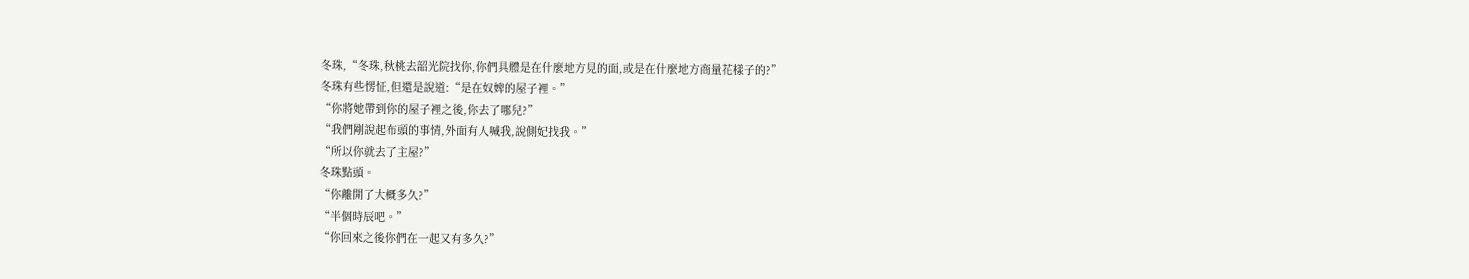冬珠,“冬珠,秋桃去韶光院找你,你們具體是在什麼地方見的面,或是在什麼地方商量花樣子的?”
冬珠有些愣怔,但還是說道:“是在奴婢的屋子裡。”
“你將她帶到你的屋子裡之後,你去了哪兒?”
“我們剛說起布頭的事情,外面有人喊我,說側妃找我。”
“所以你就去了主屋?”
冬珠點頭。
“你離開了大概多久?”
“半個時辰吧。”
“你回來之後你們在一起又有多久?”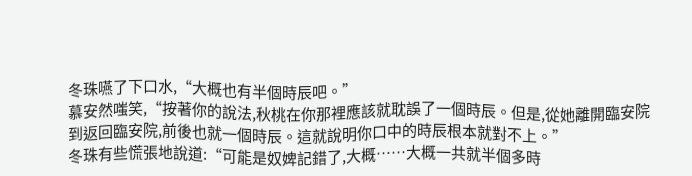冬珠嚥了下口水,“大概也有半個時辰吧。”
慕安然嗤笑,“按著你的說法,秋桃在你那裡應該就耽誤了一個時辰。但是,從她離開臨安院到返回臨安院,前後也就一個時辰。這就說明你口中的時辰根本就對不上。”
冬珠有些慌張地說道:“可能是奴婢記錯了,大概……大概一共就半個多時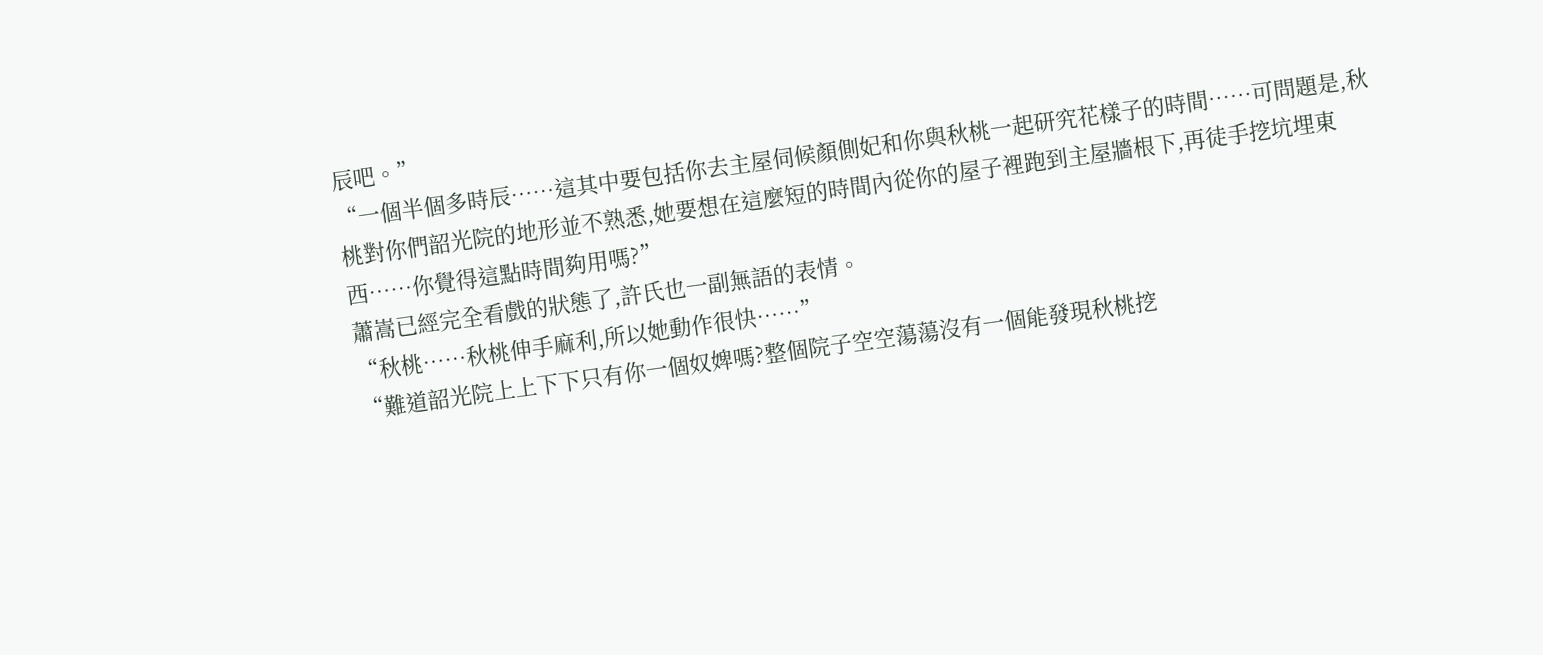辰吧。”
“一個半個多時辰……這其中要包括你去主屋伺候顏側妃和你與秋桃一起研究花樣子的時間……可問題是,秋桃對你們韶光院的地形並不熟悉,她要想在這麼短的時間內從你的屋子裡跑到主屋牆根下,再徒手挖坑埋東西……你覺得這點時間夠用嗎?”
蕭嵩已經完全看戲的狀態了,許氏也一副無語的表情。
“秋桃……秋桃伸手麻利,所以她動作很快……”
“難道韶光院上上下下只有你一個奴婢嗎?整個院子空空蕩蕩沒有一個能發現秋桃挖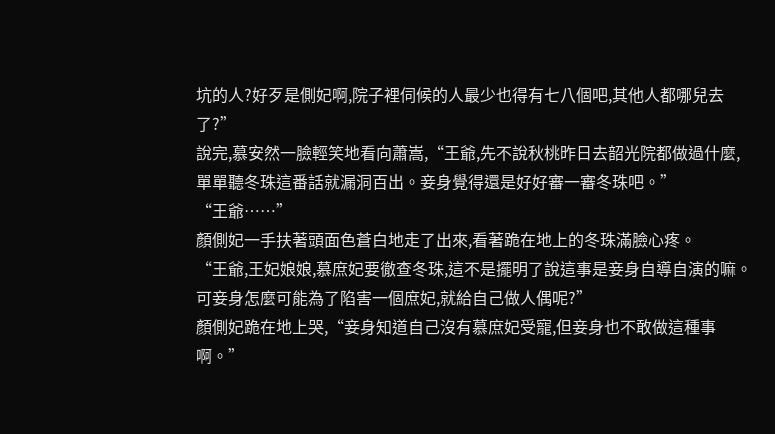坑的人?好歹是側妃啊,院子裡伺候的人最少也得有七八個吧,其他人都哪兒去了?”
說完,慕安然一臉輕笑地看向蕭嵩,“王爺,先不說秋桃昨日去韶光院都做過什麼,單單聽冬珠這番話就漏洞百出。妾身覺得還是好好審一審冬珠吧。”
“王爺……”
顏側妃一手扶著頭面色蒼白地走了出來,看著跪在地上的冬珠滿臉心疼。
“王爺,王妃娘娘,慕庶妃要徹查冬珠,這不是擺明了說這事是妾身自導自演的嘛。可妾身怎麼可能為了陷害一個庶妃,就給自己做人偶呢?”
顏側妃跪在地上哭,“妾身知道自己沒有慕庶妃受寵,但妾身也不敢做這種事啊。”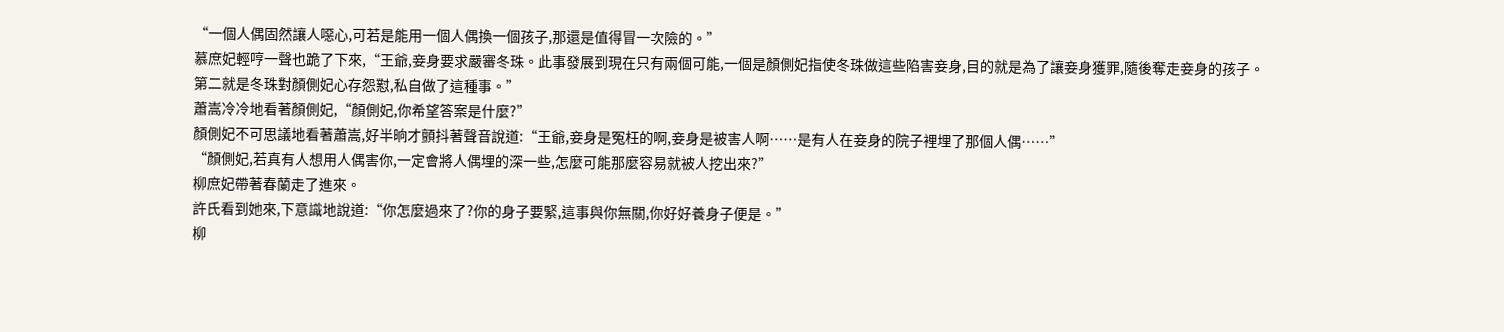“一個人偶固然讓人噁心,可若是能用一個人偶換一個孩子,那還是值得冒一次險的。”
慕庶妃輕哼一聲也跪了下來,“王爺,妾身要求嚴審冬珠。此事發展到現在只有兩個可能,一個是顏側妃指使冬珠做這些陷害妾身,目的就是為了讓妾身獲罪,隨後奪走妾身的孩子。第二就是冬珠對顏側妃心存怨懟,私自做了這種事。”
蕭嵩冷冷地看著顏側妃,“顏側妃,你希望答案是什麼?”
顏側妃不可思議地看著蕭嵩,好半晌才顫抖著聲音說道:“王爺,妾身是冤枉的啊,妾身是被害人啊……是有人在妾身的院子裡埋了那個人偶……”
“顏側妃,若真有人想用人偶害你,一定會將人偶埋的深一些,怎麼可能那麼容易就被人挖出來?”
柳庶妃帶著春蘭走了進來。
許氏看到她來,下意識地說道:“你怎麼過來了?你的身子要緊,這事與你無關,你好好養身子便是。”
柳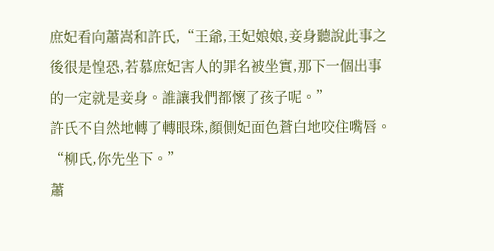庶妃看向蕭嵩和許氏,“王爺,王妃娘娘,妾身聽說此事之後很是惶恐,若慕庶妃害人的罪名被坐實,那下一個出事的一定就是妾身。誰讓我們都懷了孩子呢。”
許氏不自然地轉了轉眼珠,顏側妃面色蒼白地咬住嘴唇。
“柳氏,你先坐下。”
蕭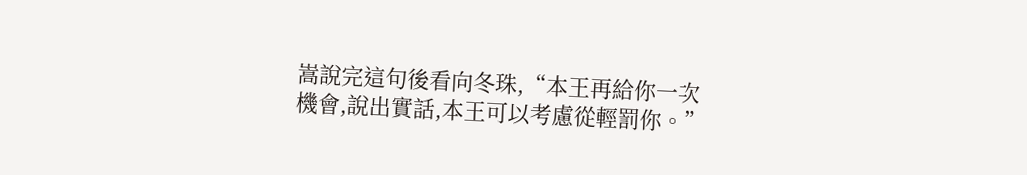嵩說完這句後看向冬珠,“本王再給你一次機會,說出實話,本王可以考慮從輕罰你。”